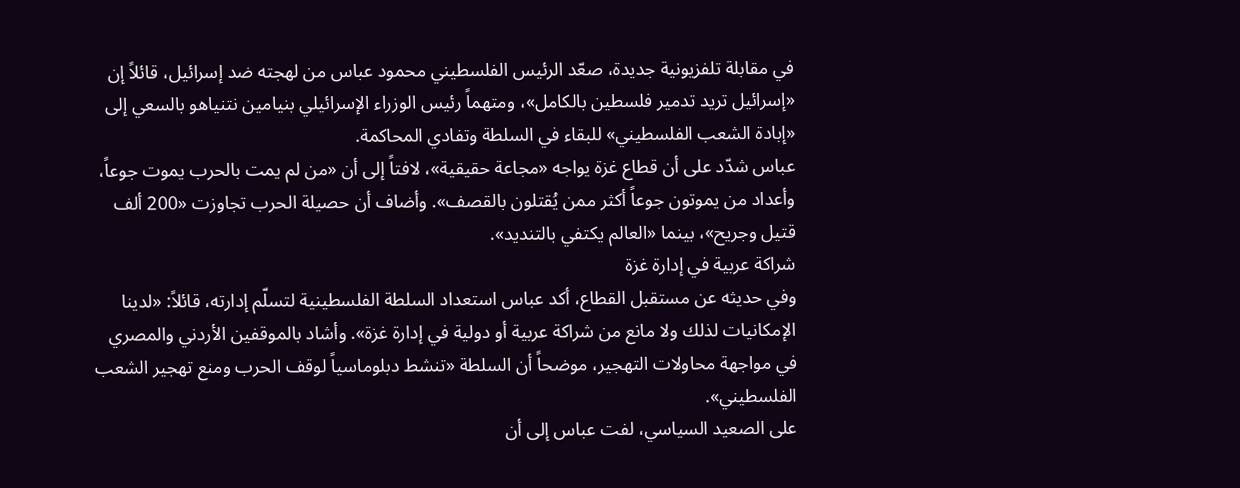في مقابلة تلفزيونية جديدة، صعّد الرئيس الفلسطيني محمود عباس من لهجته ضد إسرائيل، قائلاً إن «إسرائيل تريد تدمير فلسطين بالكامل»، ومتهماً رئيس الوزراء الإسرائيلي بنيامين نتنياهو بالسعي إلى «إبادة الشعب الفلسطيني» للبقاء في السلطة وتفادي المحاكمة.
عباس شدّد على أن قطاع غزة يواجه «مجاعة حقيقية»، لافتاً إلى أن «من لم يمت بالحرب يموت جوعاً، وأعداد من يموتون جوعاً أكثر ممن يُقتلون بالقصف». وأضاف أن حصيلة الحرب تجاوزت «200 ألف قتيل وجريح»، بينما «العالم يكتفي بالتنديد».
شراكة عربية في إدارة غزة
وفي حديثه عن مستقبل القطاع، أكد عباس استعداد السلطة الفلسطينية لتسلّم إدارته، قائلاً: «لدينا الإمكانيات لذلك ولا مانع من شراكة عربية أو دولية في إدارة غزة». وأشاد بالموقفين الأردني والمصري في مواجهة محاولات التهجير، موضحاً أن السلطة «تنشط دبلوماسياً لوقف الحرب ومنع تهجير الشعب الفلسطيني».
على الصعيد السياسي، لفت عباس إلى أن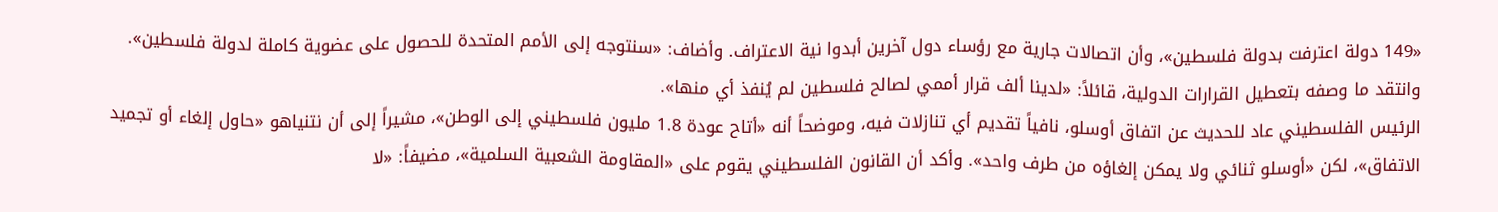«149 دولة اعترفت بدولة فلسطين»، وأن اتصالات جارية مع رؤساء دول آخرين أبدوا نية الاعتراف. وأضاف: «سنتوجه إلى الأمم المتحدة للحصول على عضوية كاملة لدولة فلسطين». وانتقد ما وصفه بتعطيل القرارات الدولية، قائلاً: «لدينا ألف قرار أممي لصالح فلسطين لم يُنفذ أي منها».
الرئيس الفلسطيني عاد للحديث عن اتفاق أوسلو، نافياً تقديم أي تنازلات فيه، وموضحاً أنه «أتاح عودة 1.8 مليون فلسطيني إلى الوطن»، مشيراً إلى أن نتنياهو «حاول إلغاء أو تجميد الاتفاق»، لكن «أوسلو ثنائي ولا يمكن إلغاؤه من طرف واحد». وأكد أن القانون الفلسطيني يقوم على «المقاومة الشعبية السلمية»، مضيفاً: «لا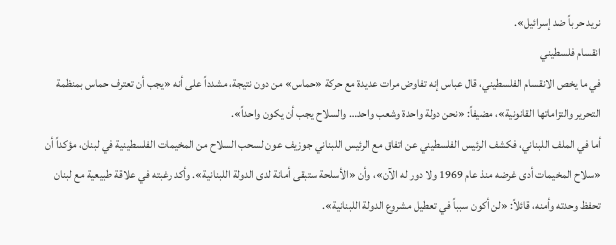نريد حرباً ضد إسرائيل».
انقسام فلسطيني
في ما يخص الانقسام الفلسطيني، قال عباس إنه تفاوض مرات عديدة مع حركة «حماس» من دون نتيجة، مشدداً على أنه «يجب أن تعترف حماس بمنظمة التحرير والتزاماتها القانونية»، مضيفاً: «نحن دولة واحدة وشعب واحد… والسلاح يجب أن يكون واحداً».
أما في الملف اللبناني، فكشف الرئيس الفلسطيني عن اتفاق مع الرئيس اللبناني جوزيف عون لسحب السلاح من المخيمات الفلسطينية في لبنان، مؤكداً أن «سلاح المخيمات أدى غرضه منذ عام 1969 ولا دور له الآن»، وأن «الأسلحة ستبقى أمانة لدى الدولة اللبنانية». وأكد رغبته في علاقة طبيعية مع لبنان تحفظ وحدته وأمنه، قائلاً: «لن أكون سبباً في تعطيل مشروع الدولة اللبنانية».